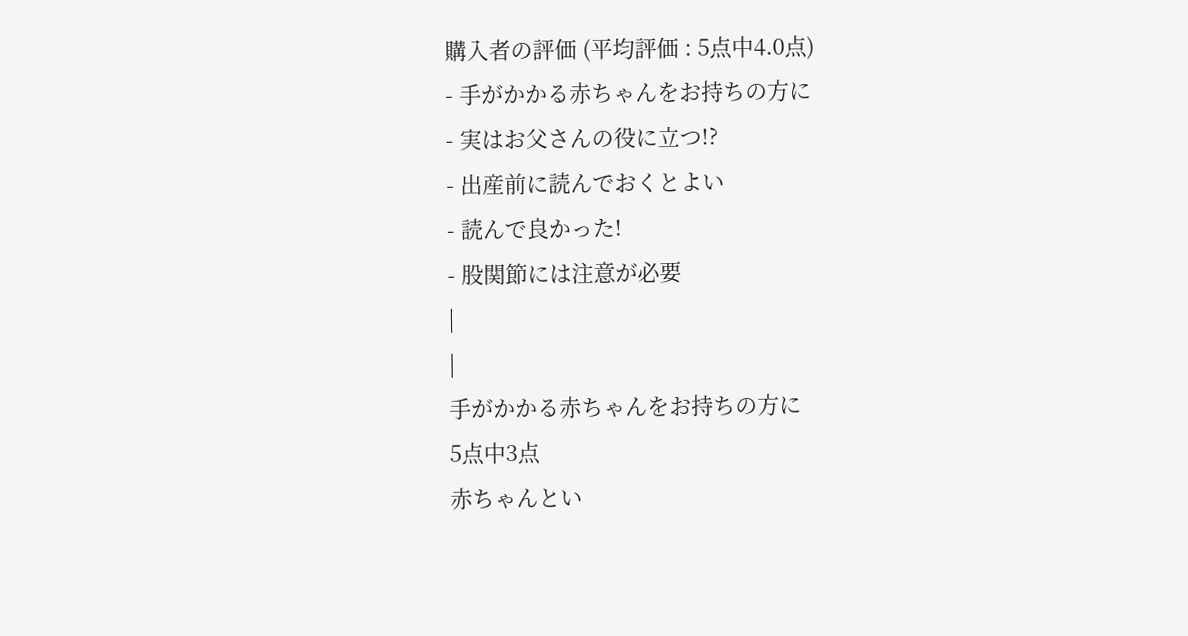購入者の評価 (平均評価 : 5点中4.0点)
- 手がかかる赤ちゃんをお持ちの方に
- 実はお父さんの役に立つ!?
- 出産前に読んでおくとよい
- 読んで良かった!
- 股関節には注意が必要
|
|
手がかかる赤ちゃんをお持ちの方に
5点中3点
赤ちゃんとい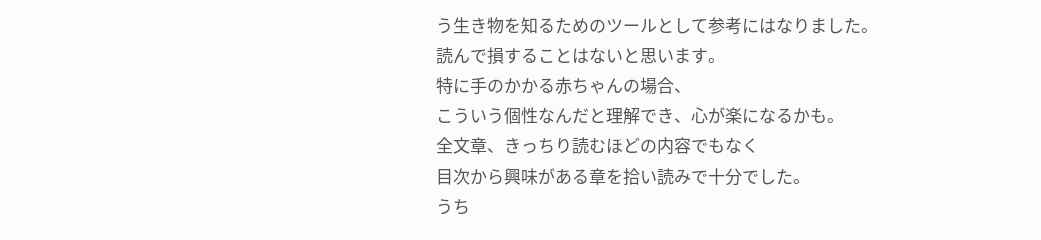う生き物を知るためのツールとして参考にはなりました。
読んで損することはないと思います。
特に手のかかる赤ちゃんの場合、
こういう個性なんだと理解でき、心が楽になるかも。
全文章、きっちり読むほどの内容でもなく
目次から興味がある章を拾い読みで十分でした。
うち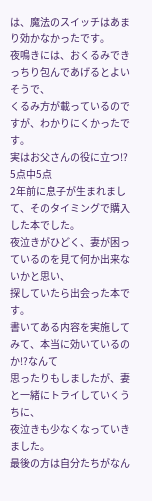は、魔法のスイッチはあまり効かなかったです。
夜鳴きには、おくるみできっちり包んであげるとよいそうで、
くるみ方が載っているのですが、わかりにくかったです。
実はお父さんの役に立つ!?
5点中5点
2年前に息子が生まれまして、そのタイミングで購入した本でした。
夜泣きがひどく、妻が困っているのを見て何か出来ないかと思い、
探していたら出会った本です。
書いてある内容を実施してみて、本当に効いているのか!?なんて
思ったりもしましたが、妻と一緒にトライしていくうちに、
夜泣きも少なくなっていきました。
最後の方は自分たちがなん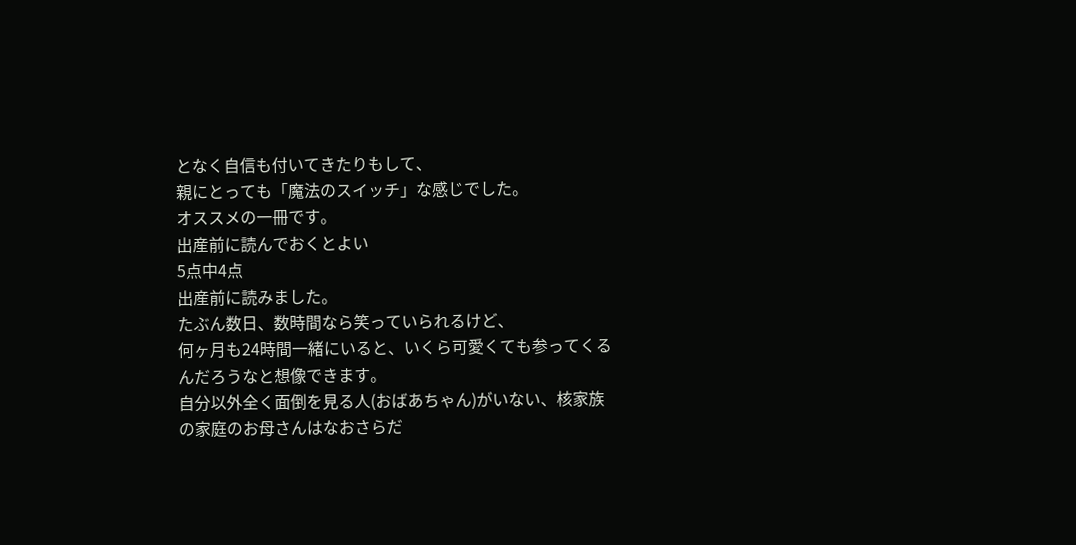となく自信も付いてきたりもして、
親にとっても「魔法のスイッチ」な感じでした。
オススメの一冊です。
出産前に読んでおくとよい
5点中4点
出産前に読みました。
たぶん数日、数時間なら笑っていられるけど、
何ヶ月も24時間一緒にいると、いくら可愛くても参ってくるんだろうなと想像できます。
自分以外全く面倒を見る人(おばあちゃん)がいない、核家族の家庭のお母さんはなおさらだ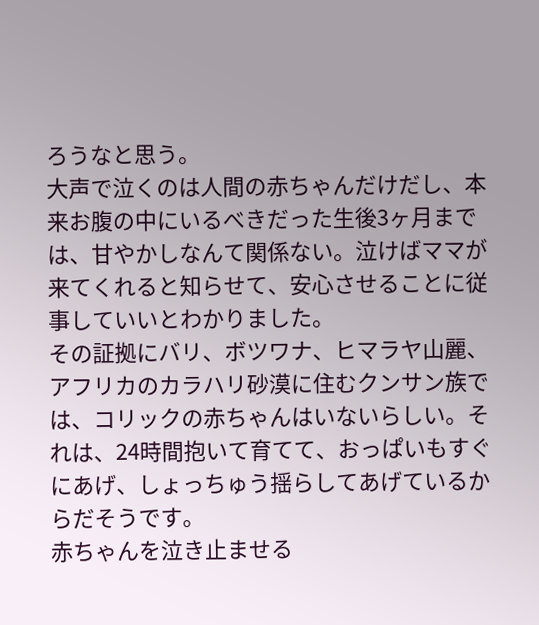ろうなと思う。
大声で泣くのは人間の赤ちゃんだけだし、本来お腹の中にいるべきだった生後3ヶ月までは、甘やかしなんて関係ない。泣けばママが来てくれると知らせて、安心させることに従事していいとわかりました。
その証拠にバリ、ボツワナ、ヒマラヤ山麗、アフリカのカラハリ砂漠に住むクンサン族では、コリックの赤ちゃんはいないらしい。それは、24時間抱いて育てて、おっぱいもすぐにあげ、しょっちゅう揺らしてあげているからだそうです。
赤ちゃんを泣き止ませる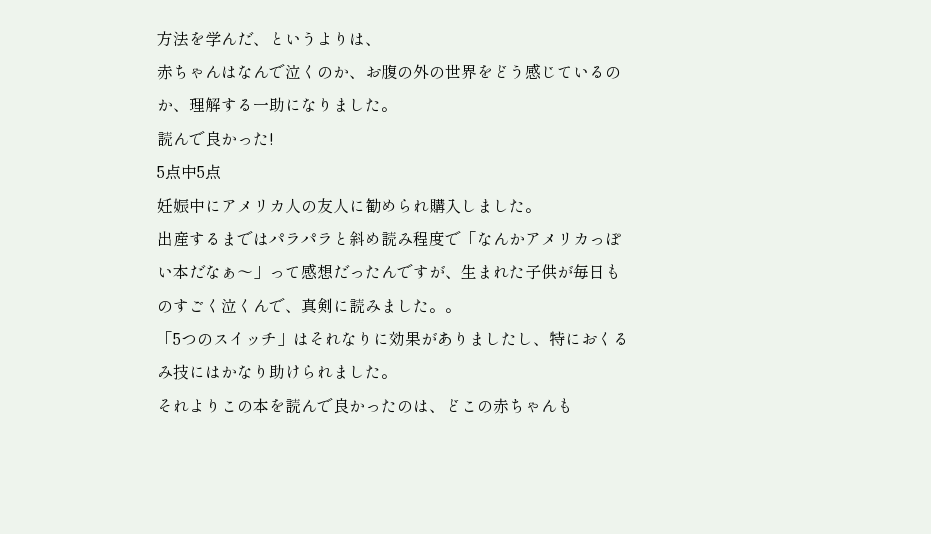方法を学んだ、というよりは、
赤ちゃんはなんで泣くのか、お腹の外の世界をどう感じているのか、理解する一助になりました。
読んで良かった!
5点中5点
妊娠中にアメリカ人の友人に勧められ購入しました。
出産するまではパラパラと斜め読み程度で「なんかアメリカっぽい本だなぁ〜」って感想だったんですが、生まれた子供が毎日ものすごく泣くんで、真剣に読みました。。
「5つのスイッチ」はそれなりに効果がありましたし、特におくるみ技にはかなり助けられました。
それよりこの本を読んで良かったのは、どこの赤ちゃんも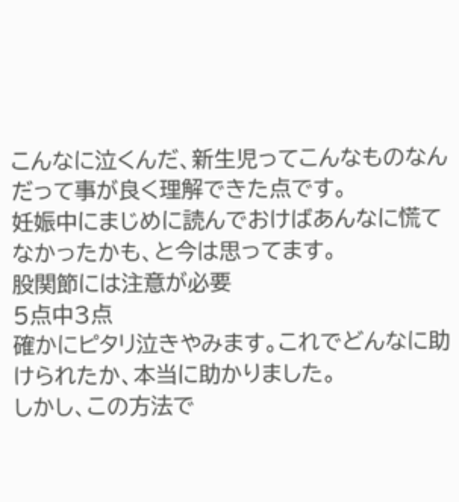こんなに泣くんだ、新生児ってこんなものなんだって事が良く理解できた点です。
妊娠中にまじめに読んでおけばあんなに慌てなかったかも、と今は思ってます。
股関節には注意が必要
5点中3点
確かにピタリ泣きやみます。これでどんなに助けられたか、本当に助かりました。
しかし、この方法で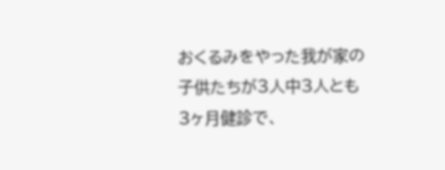おくるみをやった我が家の子供たちが3人中3人とも3ヶ月健診で、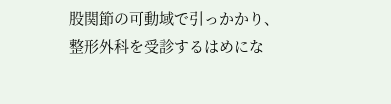股関節の可動域で引っかかり、整形外科を受診するはめにな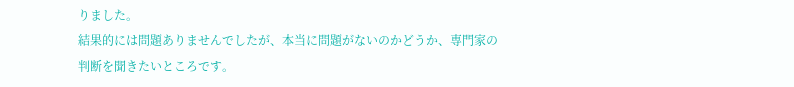りました。
結果的には問題ありませんでしたが、本当に問題がないのかどうか、専門家の判断を聞きたいところです。